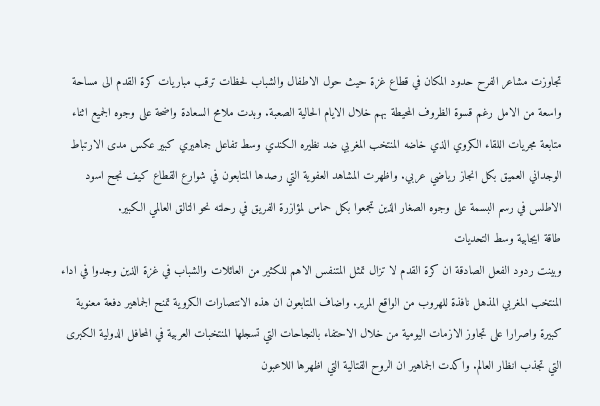تجاوزت مشاعر الفرح حدود المكان في قطاع غزة حيث حول الاطفال والشباب لحظات ترقب مباريات كرة القدم الى مساحة واسعة من الامل رغم قسوة الظروف المحيطة بهم خلال الايام الحالية الصعبة. وبدت ملامح السعادة واضحة على وجوه الجميع اثناء متابعة مجريات اللقاء الكروي الذي خاضه المنتخب المغربي ضد نظيره الكندي وسط تفاعل جماهيري كبير عكس مدى الارتباط الوجداني العميق بكل انجاز رياضي عربي. واظهرت المشاهد العفوية التي رصدها المتابعون في شوارع القطاع كيف نجح اسود الاطلس في رسم البسمة على وجوه الصغار الذين تجمعوا بكل حماس لمؤازرة الفريق في رحلته نحو التالق العالمي الكبير.
طاقة ايجابية وسط التحديات
وبينت ردود الفعل الصادقة ان كرة القدم لا تزال تمثل المتنفس الاهم للكثير من العائلات والشباب في غزة الذين وجدوا في اداء المنتخب المغربي المذهل نافذة للهروب من الواقع المرير. واضاف المتابعون ان هذه الانتصارات الكروية تمنح الجماهير دفعة معنوية كبيرة واصرارا على تجاوز الازمات اليومية من خلال الاحتفاء بالنجاحات التي تسجلها المنتخبات العربية في المحافل الدولية الكبرى التي تجذب انظار العالم. واكدت الجماهير ان الروح القتالية التي اظهرها اللاعبون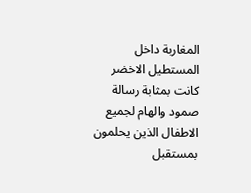المغاربة داخل المستطيل الاخضر كانت بمثابة رسالة صمود والهام لجميع الاطفال الذين يحلمون بمستقبل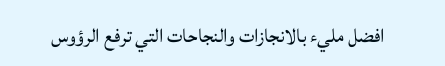افضل مليء بالانجازات والنجاحات التي ترفع الرؤوس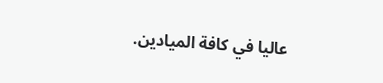عاليا في كافة الميادين.